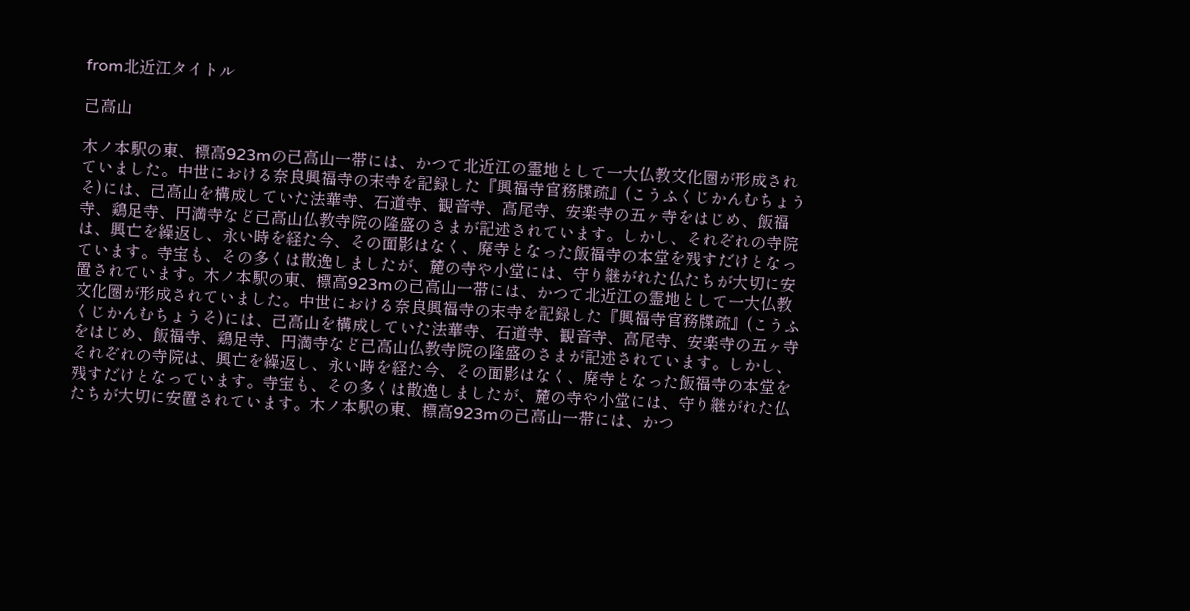from北近江タイトル

己高山

木ノ本駅の東、標高923mの己高山一帯には、かつて北近江の霊地として一大仏教文化圏が形成されていました。中世における奈良興福寺の末寺を記録した『興福寺官務牒疏』(こうふくじかんむちょうそ)には、己高山を構成していた法華寺、石道寺、観音寺、高尾寺、安楽寺の五ヶ寺をはじめ、飯福寺、鶏足寺、円満寺など己高山仏教寺院の隆盛のさまが記述されています。しかし、それぞれの寺院は、興亡を繰返し、永い時を経た今、その面影はなく、廃寺となった飯福寺の本堂を残すだけとなっています。寺宝も、その多くは散逸しましたが、麓の寺や小堂には、守り継がれた仏たちが大切に安置されています。木ノ本駅の東、標高923mの己高山一帯には、かつて北近江の霊地として一大仏教文化圏が形成されていました。中世における奈良興福寺の末寺を記録した『興福寺官務牒疏』(こうふくじかんむちょうそ)には、己高山を構成していた法華寺、石道寺、観音寺、高尾寺、安楽寺の五ヶ寺をはじめ、飯福寺、鶏足寺、円満寺など己高山仏教寺院の隆盛のさまが記述されています。しかし、それぞれの寺院は、興亡を繰返し、永い時を経た今、その面影はなく、廃寺となった飯福寺の本堂を残すだけとなっています。寺宝も、その多くは散逸しましたが、麓の寺や小堂には、守り継がれた仏たちが大切に安置されています。木ノ本駅の東、標高923mの己高山一帯には、かつ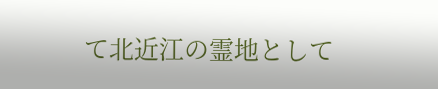て北近江の霊地として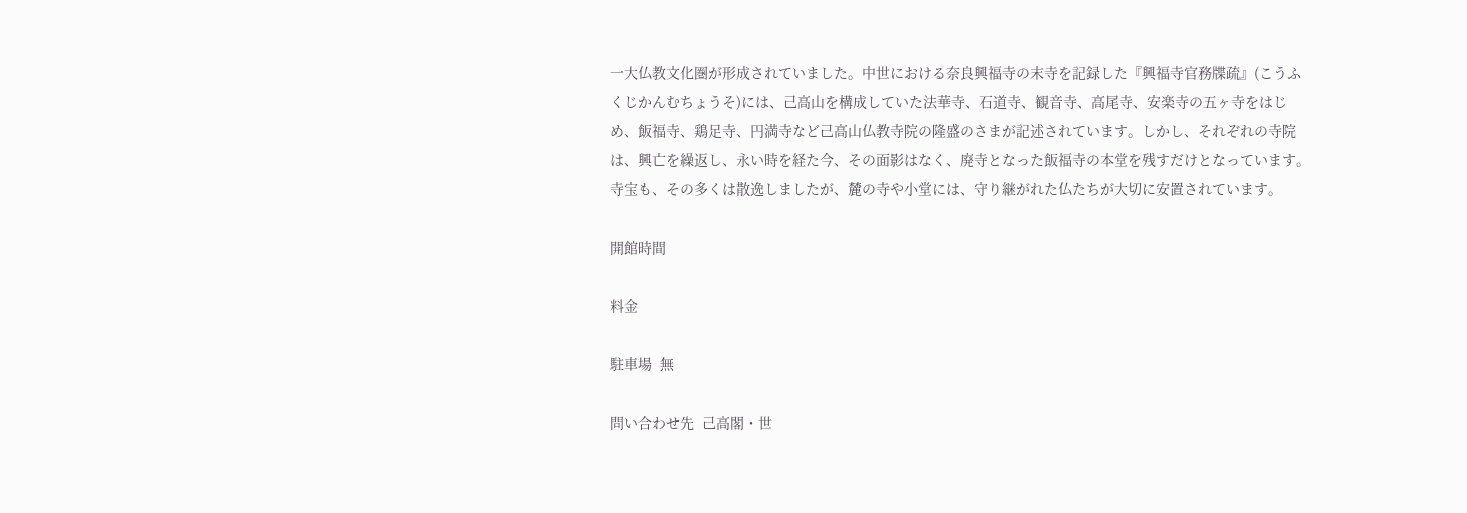一大仏教文化圏が形成されていました。中世における奈良興福寺の末寺を記録した『興福寺官務牒疏』(こうふくじかんむちょうそ)には、己高山を構成していた法華寺、石道寺、観音寺、高尾寺、安楽寺の五ヶ寺をはじめ、飯福寺、鶏足寺、円満寺など己高山仏教寺院の隆盛のさまが記述されています。しかし、それぞれの寺院は、興亡を繰返し、永い時を経た今、その面影はなく、廃寺となった飯福寺の本堂を残すだけとなっています。寺宝も、その多くは散逸しましたが、麓の寺や小堂には、守り継がれた仏たちが大切に安置されています。

開館時間

料金

駐車場  無

問い合わせ先  己高閣・世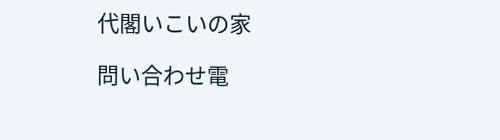代閣いこいの家

問い合わせ電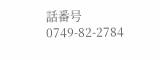話番号  0749-82-2784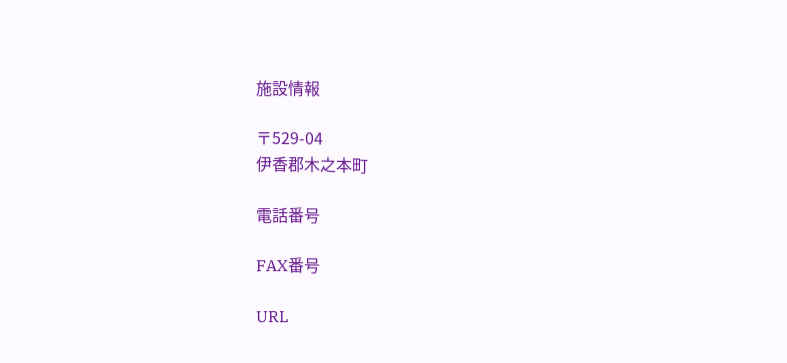施設情報

〒529-04
伊香郡木之本町

電話番号

FAX番号

URL